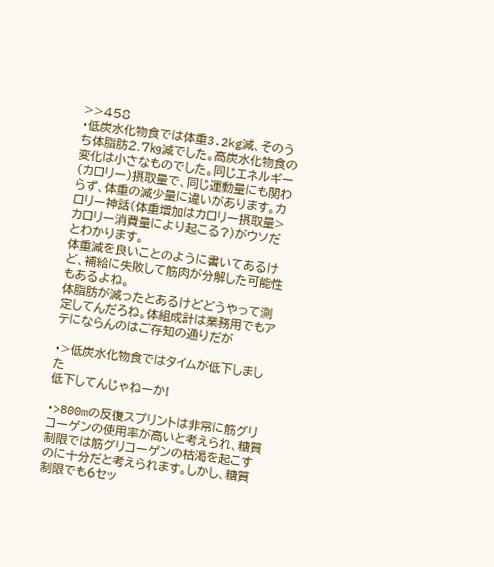>>458
・低炭水化物食では体重3.2kg減、そのうち体脂肪2.7㎏減でした。高炭水化物食の変化は小さなものでした。同じエネルギー(カロリー)摂取量で、同じ運動量にも関わらず、体重の減少量に違いがあります。カロリー神話(体重増加はカロリー摂取量>カロリー消費量により起こる?)がウソだとわかります。
体重減を良いことのように書いてあるけど、補給に失敗して筋肉が分解した可能性もあるよね。
体脂肪が減ったとあるけどどうやって測定してんだろね。体組成計は業務用でもアテにならんのはご存知の通りだが

・>低炭水化物食ではタイムが低下しました
低下してんじゃねーか!

・>800mの反復スプリントは非常に筋グリコーゲンの使用率が高いと考えられ、糖質制限では筋グリコーゲンの枯渇を起こすのに十分だと考えられます。しかし、糖質制限でも6セッ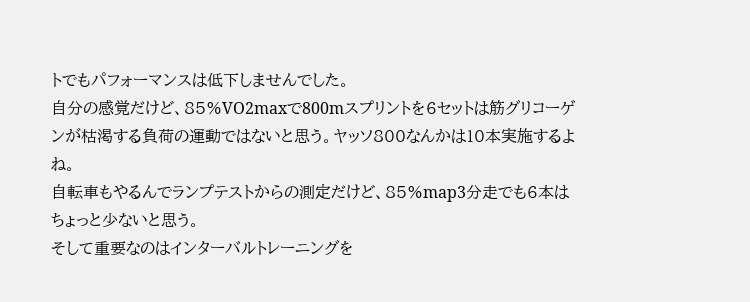トでもパフォーマンスは低下しませんでした。
自分の感覚だけど、85%VO2maxで800mスプリントを6セットは筋グリコーゲンが枯渇する負荷の運動ではないと思う。ヤッソ800なんかは10本実施するよね。
自転車もやるんでランプテストからの測定だけど、85%map3分走でも6本はちょっと少ないと思う。
そして重要なのはインターバルトレーニングを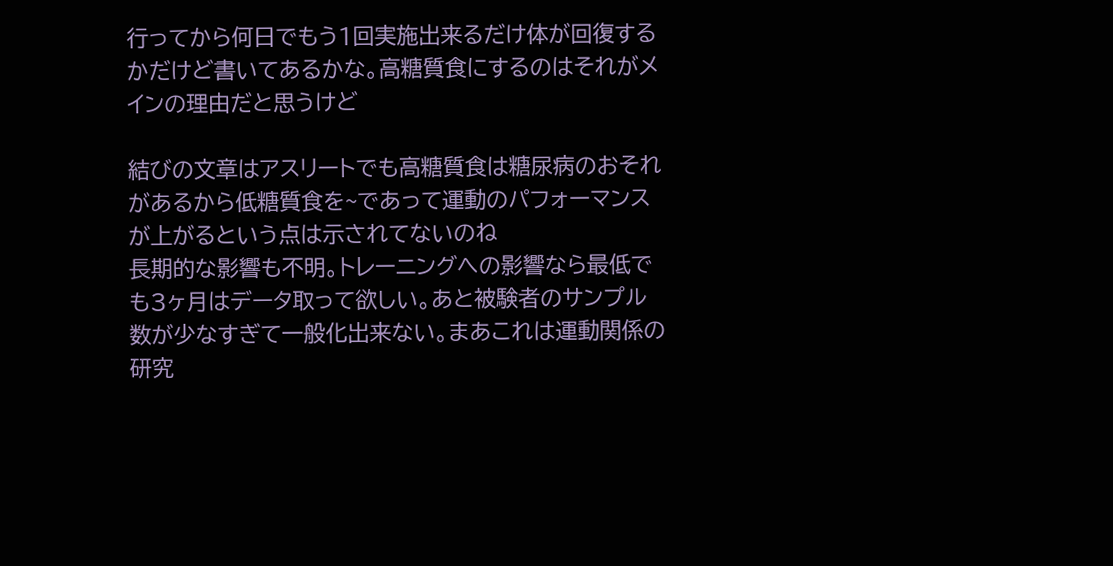行ってから何日でもう1回実施出来るだけ体が回復するかだけど書いてあるかな。高糖質食にするのはそれがメインの理由だと思うけど

結びの文章はアスリートでも高糖質食は糖尿病のおそれがあるから低糖質食を~であって運動のパフォーマンスが上がるという点は示されてないのね
長期的な影響も不明。トレーニングへの影響なら最低でも3ヶ月はデータ取って欲しい。あと被験者のサンプル数が少なすぎて一般化出来ない。まあこれは運動関係の研究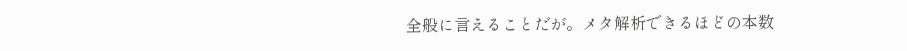全般に言えることだが。メタ解析できるほどの本数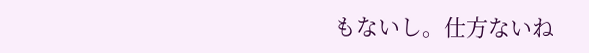もないし。仕方ないね